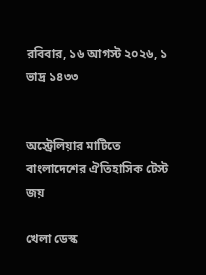রবিবার, ১৬ আগস্ট ২০২৬, ১ ভাদ্র ১৪৩৩


অস্ট্রেলিয়ার মাটিতে বাংলাদেশের ঐতিহাসিক টেস্ট জয়

খেলা ডেস্ক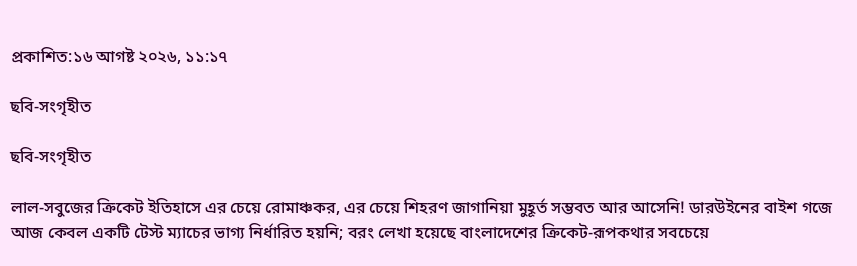প্রকাশিত:১৬ আগষ্ট ২০২৬, ১১:১৭

ছবি-সংগৃহীত

ছবি-সংগৃহীত

লাল-সবুজের ক্রিকেট ইতিহাসে এর চেয়ে রোমাঞ্চকর, এর চেয়ে শিহরণ জাগানিয়া মুহূর্ত সম্ভবত আর আসেনি! ডারউইনের বাইশ গজে আজ কেবল একটি টেস্ট ম্যাচের ভাগ্য নির্ধারিত হয়নি; বরং লেখা হয়েছে বাংলাদেশের ক্রিকেট-রূপকথার সবচেয়ে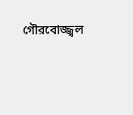গৌরবোজ্জ্বল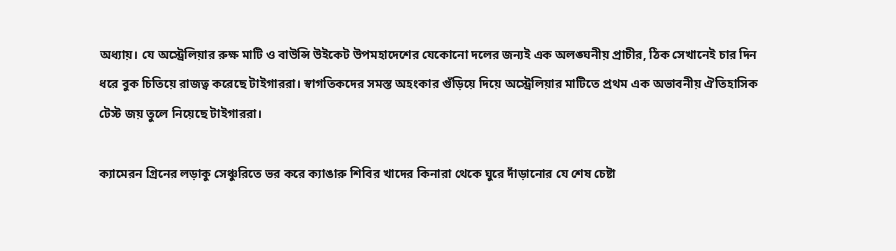অধ্যায়। যে অস্ট্রেলিয়ার রুক্ষ মাটি ও বাউন্সি উইকেট উপমহাদেশের যেকোনো দলের জন্যই এক অলঙ্ঘনীয় প্রাচীর, ঠিক সেখানেই চার দিন ধরে বুক চিতিয়ে রাজত্ব করেছে টাইগাররা। স্বাগতিকদের সমস্ত অহংকার গুঁড়িয়ে দিয়ে অস্ট্রেলিয়ার মাটিতে প্রথম এক অভাবনীয় ঐতিহাসিক টেস্ট জয় তুলে নিয়েছে টাইগাররা।

ক্যামেরন গ্রিনের লড়াকু সেঞ্চুরিতে ভর করে ক্যাঙারু শিবির খাদের কিনারা থেকে ঘুরে দাঁড়ানোর যে শেষ চেষ্টা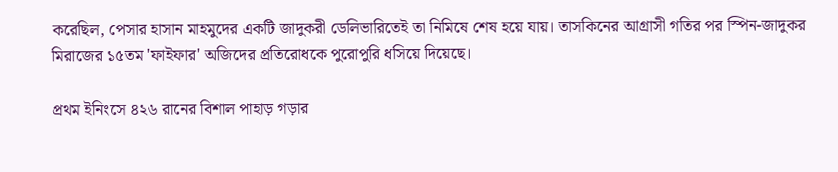করেছিল, পেসার হাসান মাহমুদের একটি জাদুকরী ডেলিভারিতেই তা নিমিষে শেষ হয়ে যায়। তাসকিনের আগ্রাসী গতির পর স্পিন-জাদুকর মিরাজের ১৫তম 'ফাইফার' অজিদের প্রতিরোধকে পুরোপুরি ধসিয়ে দিয়েছে।

প্রথম ইনিংসে ৪২৬ রানের বিশাল পাহাড় গড়ার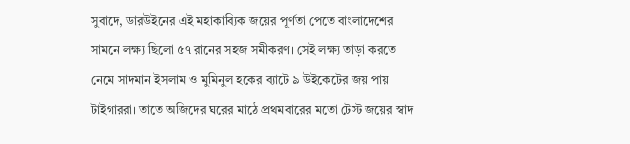সুবাদে, ডারউইনের এই মহাকাব্যিক জয়ের পূর্ণতা পেতে বাংলাদেশের সামনে লক্ষ্য ছিলো ৫৭ রানের সহজ সমীকরণ। সেই লক্ষ্য তাড়া করতে নেমে সাদমান ইসলাম ও মুমিনুল হকের ব্যাটে ৯ উইকেটের জয় পায় টাইগাররা। তাতে অজিদের ঘরের মাঠে প্রথমবারের মতো টেস্ট জয়ের স্বাদ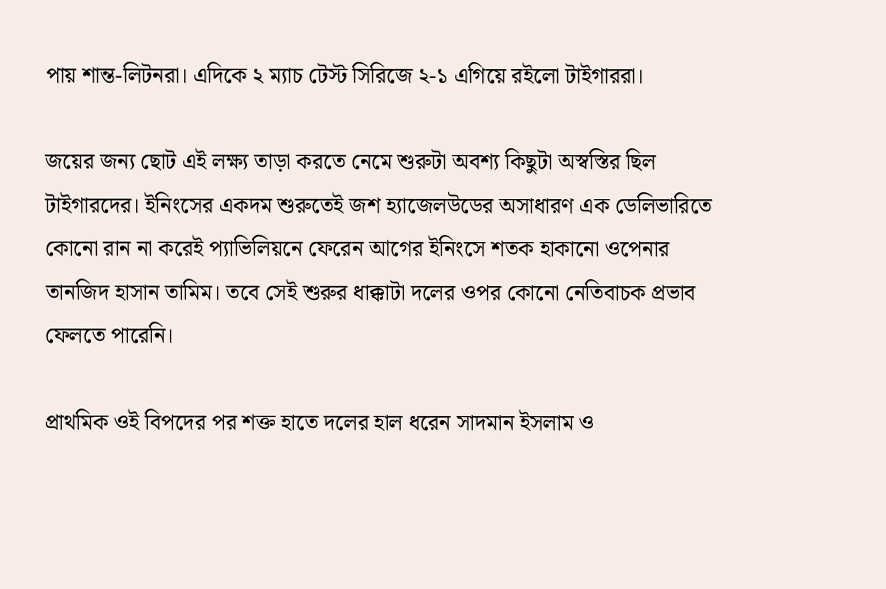পায় শান্ত-লিটনরা। এদিকে ২ ম্যাচ টেস্ট সিরিজে ২-১ এগিয়ে রইলো টাইগাররা।

জয়ের জন্য ছোট এই লক্ষ্য তাড়া করতে নেমে শুরুটা অবশ্য কিছুটা অস্বস্তির ছিল টাইগারদের। ইনিংসের একদম শুরুতেই জশ হ্যাজেলউডের অসাধারণ এক ডেলিভারিতে কোনো রান না করেই প্যাভিলিয়নে ফেরেন আগের ইনিংসে শতক হাকানো ওপেনার তানজিদ হাসান তামিম। তবে সেই শুরুর ধাক্কাটা দলের ওপর কোনো নেতিবাচক প্রভাব ফেলতে পারেনি।

প্রাথমিক ওই বিপদের পর শক্ত হাতে দলের হাল ধরেন সাদমান ইসলাম ও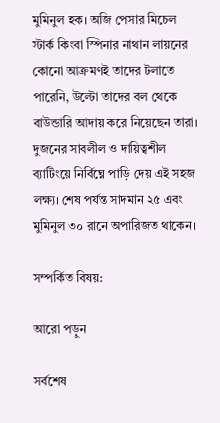মুমিনুল হক। অজি পেসার মিচেল স্টার্ক কিংবা স্পিনার নাথান লায়নের কোনো আক্রমণই তাদের টলাতে পারেনি, উল্টো তাদের বল থেকে বাউন্ডারি আদায় করে নিয়েছেন তারা। দুজনের সাবলীল ও দায়িত্বশীল ব্যাটিংয়ে নির্বিঘ্নে পাড়ি দেয় এই সহজ লক্ষ্য। শেষ পর্যন্ত সাদমান ২৫ এবং মুমিনুল ৩০ রানে অপারিজত থাকেন।

সম্পর্কিত বিষয়:

আরো পড়ুন

সর্বশেষ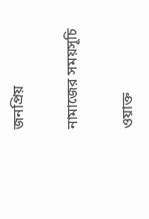জনপ্রিয়

নামাজের সময়সূচি

ওয়াক্ত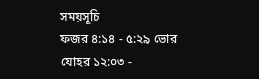সময়সূচি
ফজর ৪:১৪ - ৫:২৯ ভোর
যোহর ১২:০৩ -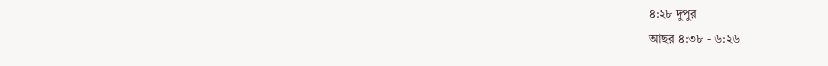৪:২৮ দুপুর
আছর ৪:৩৮ - ৬:২৬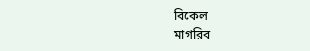বিকেল
মাগরিব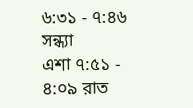৬:৩১ - ৭:৪৬ সন্ধ্যা
এশা ৭:৫১ - ৪:০৯ রাত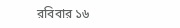রবিবার ১৬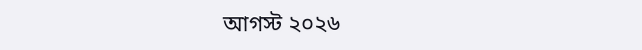আগস্ট ২০২৬